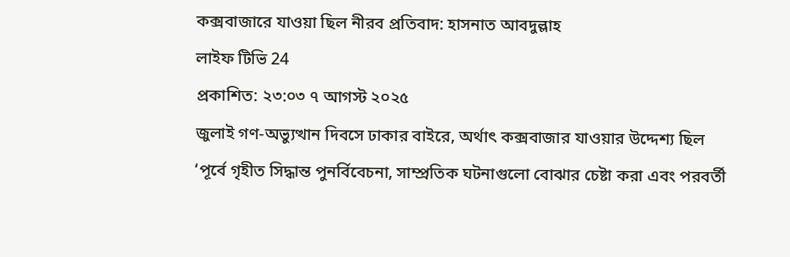কক্সবাজারে যাওয়া ছিল নীরব প্রতিবাদ: হাসনাত আবদুল্লাহ
লাইফ টিভি 24
প্রকাশিত: ২৩:০৩ ৭ আগস্ট ২০২৫
জুলাই গণ-অভ্যুত্থান দিবসে ঢাকার বাইরে, অর্থাৎ কক্সবাজার যাওয়ার উদ্দেশ্য ছিল ‘পূর্বে গৃহীত সিদ্ধান্ত পুনর্বিবেচনা, সাম্প্রতিক ঘটনাগুলো বোঝার চেষ্টা করা এবং পরবর্তী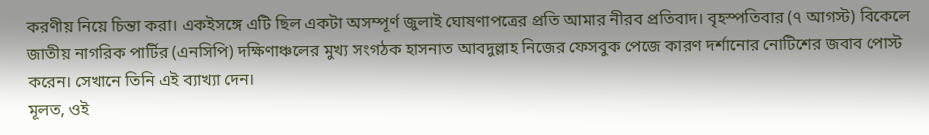করণীয় নিয়ে চিন্তা করা। একইসঙ্গে এটি ছিল একটা অসম্পূর্ণ জুলাই ঘোষণাপত্রের প্রতি আমার নীরব প্রতিবাদ। বৃহস্পতিবার (৭ আগস্ট) বিকেলে জাতীয় নাগরিক পার্টির (এনসিপি) দক্ষিণাঞ্চলের মুখ্য সংগঠক হাসনাত আবদুল্লাহ নিজের ফেসবুক পেজে কারণ দর্শানোর নোটিশের জবাব পোস্ট করেন। সেখানে তিনি এই ব্যাখ্যা দেন।
মূলত, ওই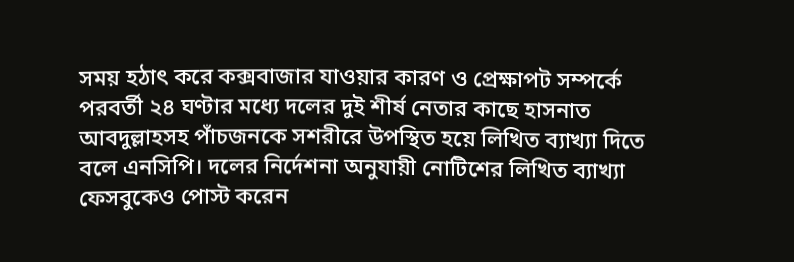সময় হঠাৎ করে কক্সবাজার যাওয়ার কারণ ও প্রেক্ষাপট সম্পর্কে পরবর্তী ২৪ ঘণ্টার মধ্যে দলের দুই শীর্ষ নেতার কাছে হাসনাত আবদুল্লাহসহ পাঁচজনকে সশরীরে উপস্থিত হয়ে লিখিত ব্যাখ্যা দিতে বলে এনসিপি। দলের নির্দেশনা অনুযায়ী নোটিশের লিখিত ব্যাখ্যা ফেসবুকেও পোস্ট করেন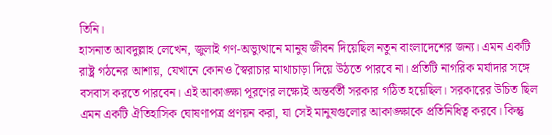তিনি।
হাসনাত আবদুল্লাহ লেখেন, জুলাই গণ-অভ্যুত্থানে মানুষ জীবন দিয়েছিল নতুন বাংলাদেশের জন্য। এমন একটি রাষ্ট্র গঠনের আশায়, যেখানে কোনও স্বৈরাচার মাথাচাড়া দিয়ে উঠতে পারবে না। প্রতিটি নাগরিক মর্যাদার সঙ্গে বসবাস করতে পারবেন। এই আকাঙ্ক্ষা পূরণের লক্ষ্যেই অন্তর্বর্তী সরকার গঠিত হয়েছিল। সরকারের উচিত ছিল এমন একটি ঐতিহাসিক ঘোষণাপত্র প্রণয়ন করা, যা সেই মানুষগুলোর আকাঙ্ক্ষাকে প্রতিনিধিত্ব করবে। কিন্তু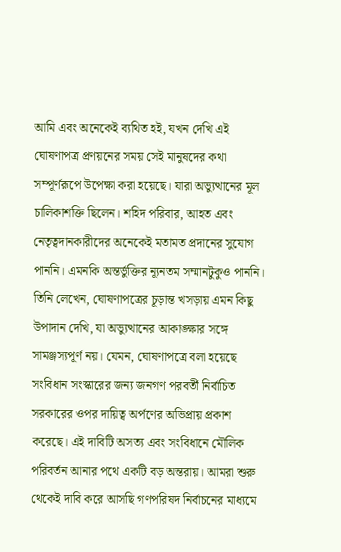আমি এবং অনেকেই ব্যথিত হই, যখন দেখি এই ঘোষণাপত্র প্রণয়নের সময় সেই মানুষদের কথা সম্পূর্ণরূপে উপেক্ষা করা হয়েছে। যারা অভ্যুত্থানের মূল চালিকাশক্তি ছিলেন। শহিদ পরিবার, আহত এবং নেতৃত্বদানকারীদের অনেকেই মতামত প্রদানের সুযোগ পাননি। এমনকি অন্তর্ভুক্তির ন্যূনতম সম্মানটুকুও পাননি।
তিনি লেখেন, ঘোষণাপত্রের চূড়ান্ত খসড়ায় এমন কিছু উপাদান দেখি, যা অভ্যুত্থানের আকাঙ্ক্ষার সঙ্গে সামঞ্জস্যপূর্ণ নয়। যেমন, ঘোষণাপত্রে বলা হয়েছে সংবিধান সংস্কারের জন্য জনগণ পরবর্তী নির্বাচিত সরকারের ওপর দায়িত্ব অর্পণের অভিপ্রায় প্রকাশ করেছে। এই দাবিটি অসত্য এবং সংবিধানে মৌলিক পরিবর্তন আনার পথে একটি বড় অন্তরায়। আমরা শুরু থেকেই দাবি করে আসছি গণপরিষদ নির্বাচনের মাধ্যমে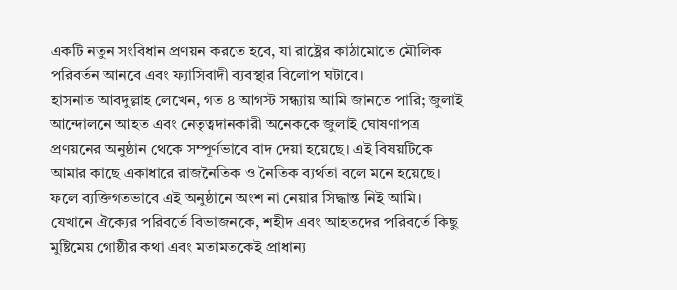একটি নতুন সংবিধান প্রণয়ন করতে হবে, যা রাষ্ট্রের কাঠামোতে মৌলিক পরিবর্তন আনবে এবং ফ্যাসিবাদী ব্যবস্থার বিলোপ ঘটাবে।
হাসনাত আবদুল্লাহ লেখেন, গত ৪ আগস্ট সন্ধ্যায় আমি জানতে পারি; জুলাই আন্দোলনে আহত এবং নেতৃত্বদানকারী অনেককে জুলাই ঘোষণাপত্র প্রণয়নের অনুষ্ঠান থেকে সম্পূর্ণভাবে বাদ দেয়া হয়েছে। এই বিষয়টিকে আমার কাছে একাধারে রাজনৈতিক ও নৈতিক ব্যর্থতা বলে মনে হয়েছে। ফলে ব্যক্তিগতভাবে এই অনুষ্ঠানে অংশ না নেয়ার সিদ্ধান্ত নিই আমি। যেখানে ঐক্যের পরিবর্তে বিভাজনকে, শহীদ এবং আহতদের পরিবর্তে কিছু মুষ্টিমেয় গোষ্ঠীর কথা এবং মতামতকেই প্রাধান্য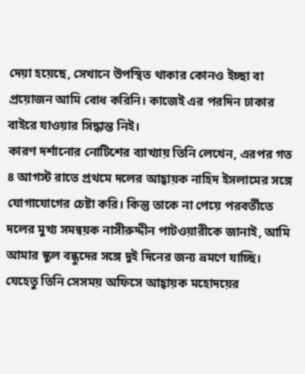দেয়া হয়েছে, সেখানে উপস্থিত থাকার কোনও ইচ্ছা বা প্রয়োজন আমি বোধ করিনি। কাজেই এর পরদিন ঢাকার বাইরে যাওয়ার সিদ্ধান্ত নিই।
কারণ দর্শানোর নোটিশের ব্যাখ্যায় তিনি লেখেন, এরপর গত ৪ আগস্ট রাতে প্রথমে দলের আহ্বায়ক নাহিদ ইসলামের সঙ্গে যোগাযোগের চেষ্টা করি। কিন্তু তাকে না পেয়ে পরবর্তীতে দলের মুখ্য সমন্বয়ক নাসীরুদ্দীন পাটওয়ারীকে জানাই, আমি আমার স্কুল বন্ধুদের সঙ্গে দুই দিনের জন্য ভ্রমণে যাচ্ছি। যেহেতু তিনি সেসময় অফিসে আহ্বায়ক মহোদয়ের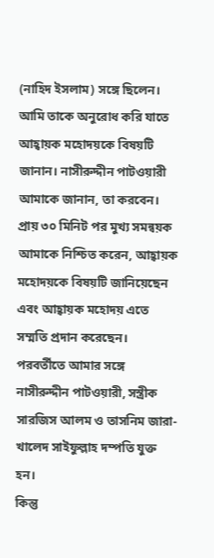(নাহিদ ইসলাম) সঙ্গে ছিলেন। আমি তাকে অনুরোধ করি যাতে আহ্বায়ক মহোদয়কে বিষয়টি জানান। নাসীরুদ্দীন পাটওয়ারী আমাকে জানান, তা করবেন। প্রায় ৩০ মিনিট পর মুখ্য সমন্বয়ক আমাকে নিশ্চিত করেন, আহ্বায়ক মহোদয়কে বিষয়টি জানিয়েছেন এবং আহ্বায়ক মহোদয় এতে সম্মতি প্রদান করেছেন। পরবর্তীতে আমার সঙ্গে নাসীরুদ্দীন পাটওয়ারী, সস্ত্রীক সারজিস আলম ও তাসনিম জারা-খালেদ সাইফুল্লাহ দম্পতি যুক্ত হন।
কিন্তু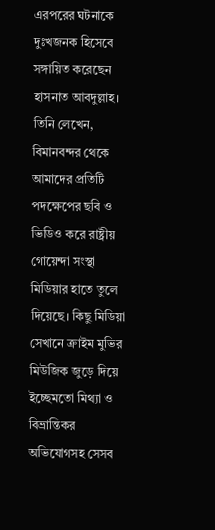এরপরের ঘটনাকে দুঃখজনক হিসেবে সঙ্গায়িত করেছেন হাসনাত আবদুল্লাহ। তিনি লেখেন, বিমানবন্দর থেকে আমাদের প্রতিটি পদক্ষেপের ছবি ও ভিডিও করে রাষ্ট্রীয় গোয়েন্দা সংস্থা মিডিয়ার হাতে তুলে দিয়েছে। কিছু মিডিয়া সেখানে ক্রাইম মুভির মিউজিক জুড়ে দিয়ে ইচ্ছেমতো মিথ্যা ও বিভ্রান্তিকর অভিযোগসহ সেসব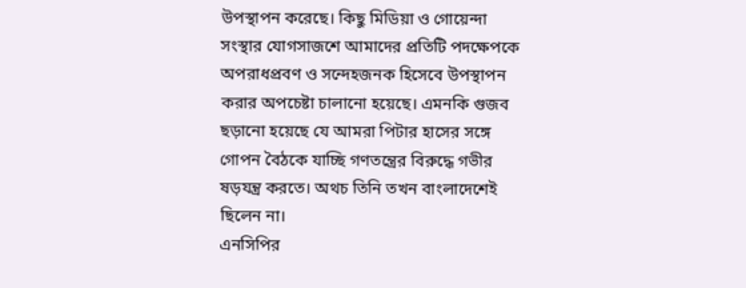উপস্থাপন করেছে। কিছু মিডিয়া ও গোয়েন্দা সংস্থার যোগসাজশে আমাদের প্রতিটি পদক্ষেপকে অপরাধপ্রবণ ও সন্দেহজনক হিসেবে উপস্থাপন করার অপচেষ্টা চালানো হয়েছে। এমনকি গুজব ছড়ানো হয়েছে যে আমরা পিটার হাসের সঙ্গে গোপন বৈঠকে যাচ্ছি গণতন্ত্রের বিরুদ্ধে গভীর ষড়যন্ত্র করতে। অথচ তিনি তখন বাংলাদেশেই ছিলেন না।
এনসিপির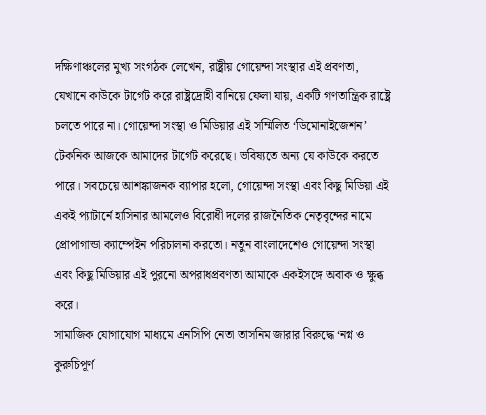দক্ষিণাঞ্চলের মুখ্য সংগঠক লেখেন, রাষ্ট্রীয় গোয়েন্দা সংস্থার এই প্রবণতা, যেখানে কাউকে টার্গেট করে রাষ্ট্রদ্রোহী বানিয়ে ফেলা যায়, একটি গণতান্ত্রিক রাষ্ট্রে চলতে পারে না। গোয়েন্দা সংস্থা ও মিডিয়ার এই সম্মিলিত ‘ডিমোনাইজেশন’ টেকনিক আজকে আমাদের টার্গেট করেছে। ভবিষ্যতে অন্য যে কাউকে করতে পারে। সবচেয়ে আশঙ্কাজনক ব্যাপার হলো, গোয়েন্দা সংস্থা এবং কিছু মিডিয়া এই একই প্যাটার্নে হাসিনার আমলেও বিরোধী দলের রাজনৈতিক নেতৃবৃন্দের নামে প্রোপাগান্ডা ক্যাম্পেইন পরিচালনা করতো। নতুন বাংলাদেশেও গোয়েন্দা সংস্থা এবং কিছু মিডিয়ার এই পুরনো অপরাধপ্রবণতা আমাকে একইসঙ্গে অবাক ও ক্ষুব্ধ করে।
সামাজিক যোগাযোগ মাধ্যমে এনসিপি নেতা তাসনিম জারার বিরুদ্ধে ‘নগ্ন ও কুরুচিপূর্ণ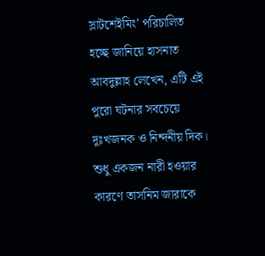স্লাটশেইমিং’ পরিচালিত হচ্ছে জানিয়ে হাসনাত আবদুল্লাহ লেখেন, এটি এই পুরো ঘটনার সবচেয়ে দুঃখজনক ও নিন্দনীয় দিক। শুধু একজন নারী হওয়ার কারণে তাসনিম জারাকে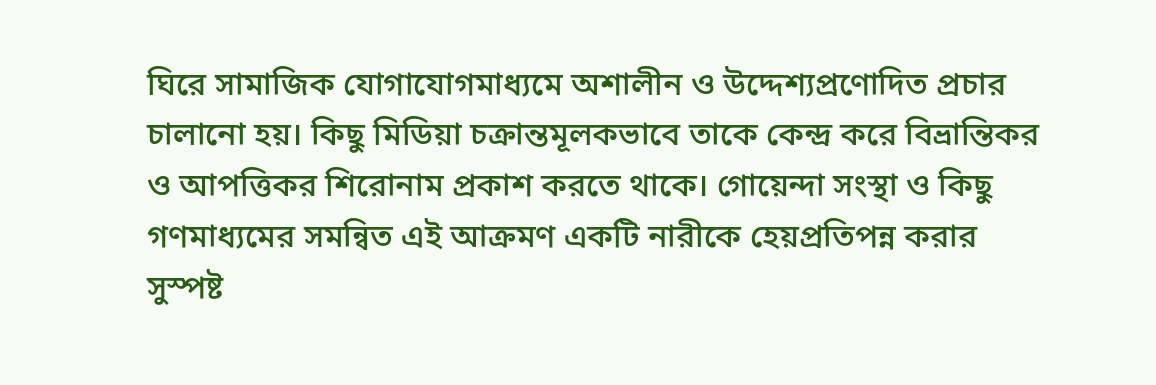ঘিরে সামাজিক যোগাযোগমাধ্যমে অশালীন ও উদ্দেশ্যপ্রণোদিত প্রচার চালানো হয়। কিছু মিডিয়া চক্রান্তমূলকভাবে তাকে কেন্দ্র করে বিভ্রান্তিকর ও আপত্তিকর শিরোনাম প্রকাশ করতে থাকে। গোয়েন্দা সংস্থা ও কিছু গণমাধ্যমের সমন্বিত এই আক্রমণ একটি নারীকে হেয়প্রতিপন্ন করার সুস্পষ্ট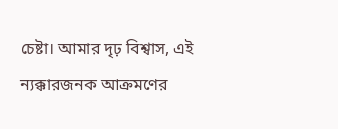চেষ্টা। আমার দৃঢ় বিশ্বাস, এই ন্যক্কারজনক আক্রমণের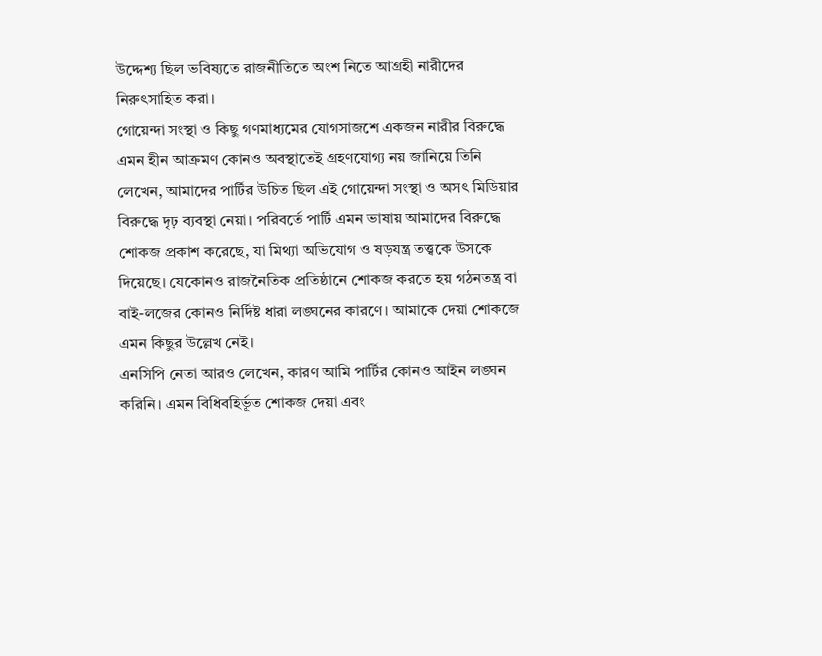উদ্দেশ্য ছিল ভবিষ্যতে রাজনীতিতে অংশ নিতে আগ্রহী নারীদের নিরুৎসাহিত করা।
গোয়েন্দা সংস্থা ও কিছু গণমাধ্যমের যোগসাজশে একজন নারীর বিরুদ্ধে এমন হীন আক্রমণ কোনও অবস্থাতেই গ্রহণযোগ্য নয় জানিয়ে তিনি লেখেন, আমাদের পার্টির উচিত ছিল এই গোয়েন্দা সংস্থা ও অসৎ মিডিয়ার বিরুদ্ধে দৃঢ় ব্যবস্থা নেয়া। পরিবর্তে পার্টি এমন ভাষায় আমাদের বিরুদ্ধে শোকজ প্রকাশ করেছে, যা মিথ্যা অভিযোগ ও ষড়যন্ত্র তত্ত্বকে উসকে দিয়েছে। যেকোনও রাজনৈতিক প্রতিষ্ঠানে শোকজ করতে হয় গঠনতন্ত্র বা বাই-লজের কোনও নির্দিষ্ট ধারা লঙ্ঘনের কারণে। আমাকে দেয়া শোকজে এমন কিছুর উল্লেখ নেই।
এনসিপি নেতা আরও লেখেন, কারণ আমি পার্টির কোনও আইন লঙ্ঘন করিনি। এমন বিধিবহির্ভূত শোকজ দেয়া এবং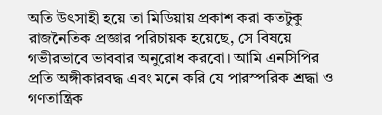অতি উৎসাহী হয়ে তা মিডিয়ায় প্রকাশ করা কতটুকু রাজনৈতিক প্রজ্ঞার পরিচায়ক হয়েছে, সে বিষয়ে গভীরভাবে ভাববার অনুরোধ করবো। আমি এনসিপির প্রতি অঙ্গীকারবদ্ধ এবং মনে করি যে পারস্পরিক শ্রদ্ধা ও গণতান্ত্রিক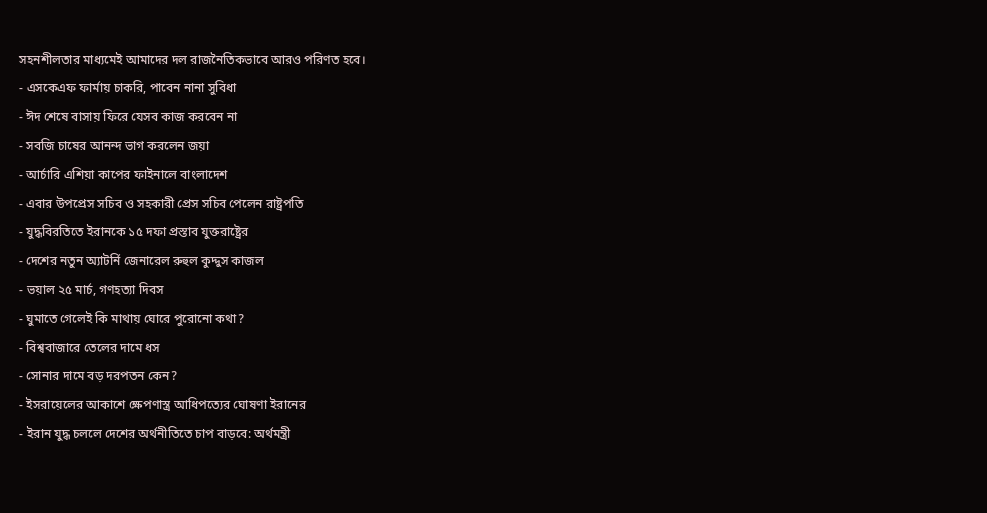সহনশীলতার মাধ্যমেই আমাদের দল রাজনৈতিকভাবে আরও পরিণত হবে।
- এসকেএফ ফার্মায় চাকরি, পাবেন নানা সুবিধা
- ঈদ শেষে বাসায় ফিরে যেসব কাজ করবেন না
- সবজি চাষের আনন্দ ভাগ করলেন জয়া
- আর্চারি এশিয়া কাপের ফাইনালে বাংলাদেশ
- এবার উপপ্রেস সচিব ও সহকারী প্রেস সচিব পেলেন রাষ্ট্রপতি
- যুদ্ধবিরতিতে ইরানকে ১৫ দফা প্রস্তাব যুক্তরাষ্ট্রের
- দেশের নতুন অ্যাটর্নি জেনারেল রুহুল কুদ্দুস কাজল
- ভয়াল ২৫ মার্চ, গণহত্যা দিবস
- ঘুমাতে গেলেই কি মাথায় ঘোরে পুরোনো কথা?
- বিশ্ববাজারে তেলের দামে ধস
- সোনার দামে বড় দরপতন কেন?
- ইসরায়েলের আকাশে ক্ষেপণাস্ত্র আধিপত্যের ঘোষণা ইরানের
- ইরান যুদ্ধ চললে দেশের অর্থনীতিতে চাপ বাড়বে: অর্থমন্ত্রী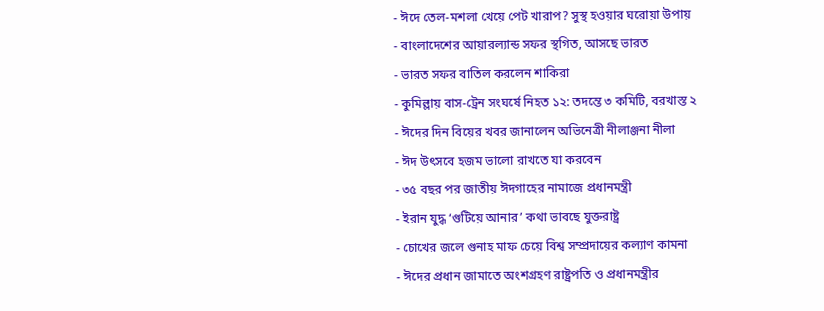- ঈদে তেল-মশলা খেয়ে পেট খারাপ? সুস্থ হওয়ার ঘরোয়া উপায়
- বাংলাদেশের আয়ারল্যান্ড সফর স্থগিত, আসছে ভারত
- ভারত সফর বাতিল করলেন শাকিরা
- কুমিল্লায় বাস-ট্রেন সংঘর্ষে নিহত ১২: তদন্তে ৩ কমিটি, বরখাস্ত ২
- ঈদের দিন বিয়ের খবর জানালেন অভিনেত্রী নীলাঞ্জনা নীলা
- ঈদ উৎসবে হজম ভালো রাখতে যা করবেন
- ৩৫ বছর পর জাতীয় ঈদগাহের নামাজে প্রধানমন্ত্রী
- ইরান যুদ্ধ ‘গুটিয়ে আনার’ কথা ভাবছে যুক্তরাষ্ট্র
- চোখের জলে গুনাহ মাফ চেয়ে বিশ্ব সম্প্রদায়ের কল্যাণ কামনা
- ঈদের প্রধান জামাতে অংশগ্রহণ রাষ্ট্রপতি ও প্রধানমন্ত্রীর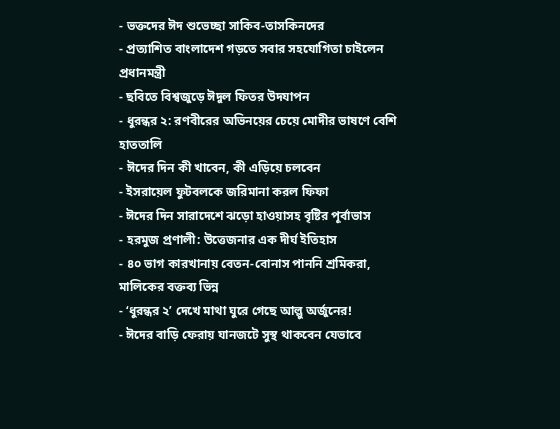- ভক্তদের ঈদ শুভেচ্ছা সাকিব-তাসকিনদের
- প্রত্যাশিত বাংলাদেশ গড়তে সবার সহযোগিতা চাইলেন প্রধানমন্ত্রী
- ছবিতে বিশ্বজুড়ে ঈদুল ফিতর উদযাপন
- ধুরন্ধর ২: রণবীরের অভিনয়ের চেয়ে মোদীর ভাষণে বেশি হাততালি
- ঈদের দিন কী খাবেন, কী এড়িয়ে চলবেন
- ইসরায়েল ফুটবলকে জরিমানা করল ফিফা
- ঈদের দিন সারাদেশে ঝড়ো হাওয়াসহ বৃষ্টির পূর্বাভাস
- হরমুজ প্রণালী: উত্তেজনার এক দীর্ঘ ইতিহাস
- ৪০ ভাগ কারখানায় বেতন-বোনাস পাননি শ্রমিকরা, মালিকের বক্তব্য ভিন্ন
- ‘ধুরন্ধর ২’ দেখে মাথা ঘুরে গেছে আল্লু অর্জুনের!
- ঈদের বাড়ি ফেরায় যানজটে সুস্থ থাকবেন যেভাবে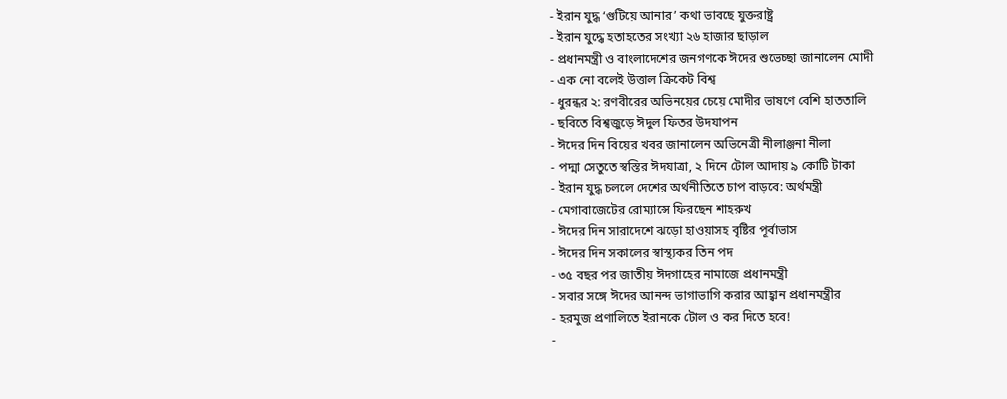- ইরান যুদ্ধ ‘গুটিয়ে আনার’ কথা ভাবছে যুক্তরাষ্ট্র
- ইরান যুদ্ধে হতাহতের সংখ্যা ২৬ হাজার ছাড়াল
- প্রধানমন্ত্রী ও বাংলাদেশের জনগণকে ঈদের শুভেচ্ছা জানালেন মোদী
- এক নো বলেই উত্তাল ক্রিকেট বিশ্ব
- ধুরন্ধর ২: রণবীরের অভিনয়ের চেয়ে মোদীর ভাষণে বেশি হাততালি
- ছবিতে বিশ্বজুড়ে ঈদুল ফিতর উদযাপন
- ঈদের দিন বিয়ের খবর জানালেন অভিনেত্রী নীলাঞ্জনা নীলা
- পদ্মা সেতুতে স্বস্তির ঈদযাত্রা, ২ দিনে টোল আদায় ৯ কোটি টাকা
- ইরান যুদ্ধ চললে দেশের অর্থনীতিতে চাপ বাড়বে: অর্থমন্ত্রী
- মেগাবাজেটের রোম্যান্সে ফিরছেন শাহরুখ
- ঈদের দিন সারাদেশে ঝড়ো হাওয়াসহ বৃষ্টির পূর্বাভাস
- ঈদের দিন সকালের স্বাস্থ্যকর তিন পদ
- ৩৫ বছর পর জাতীয় ঈদগাহের নামাজে প্রধানমন্ত্রী
- সবার সঙ্গে ঈদের আনন্দ ভাগাভাগি করার আহ্বান প্রধানমন্ত্রীর
- হরমুজ প্রণালিতে ইরানকে টোল ও কর দিতে হবে!
-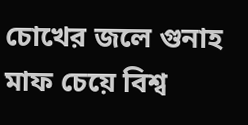চোখের জলে গুনাহ মাফ চেয়ে বিশ্ব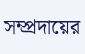সম্প্রদায়ের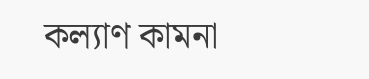কল্যাণ কামনা